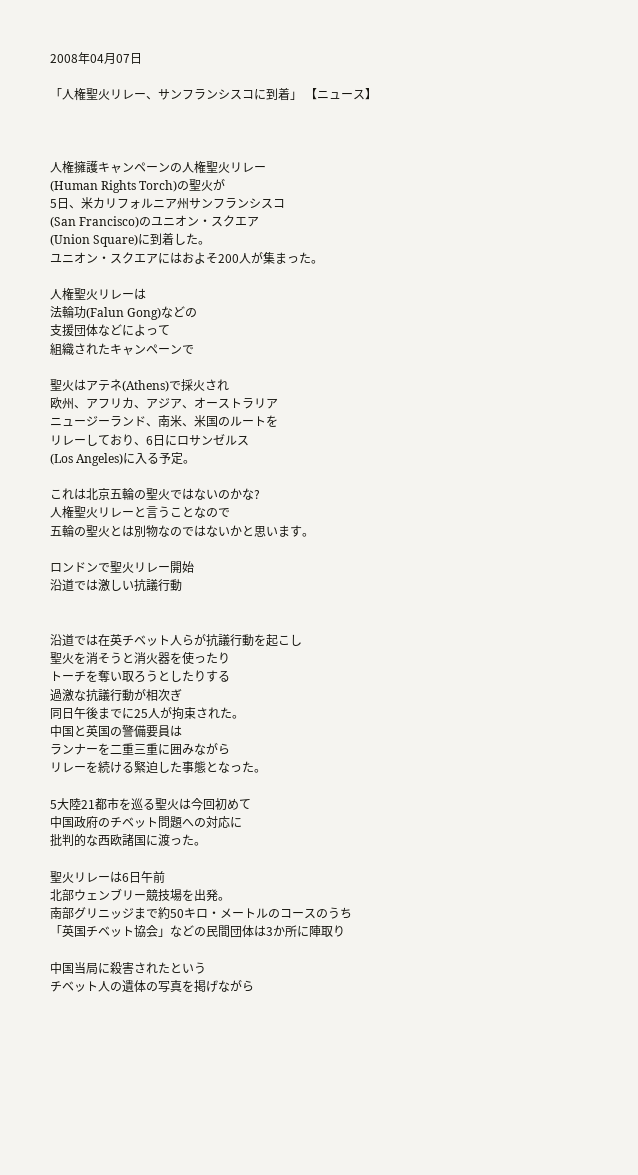2008年04月07日

「人権聖火リレー、サンフランシスコに到着」 【ニュース】



人権擁護キャンペーンの人権聖火リレー
(Human Rights Torch)の聖火が
5日、米カリフォルニア州サンフランシスコ
(San Francisco)のユニオン・スクエア
(Union Square)に到着した。
ユニオン・スクエアにはおよそ200人が集まった。

人権聖火リレーは
法輪功(Falun Gong)などの
支援団体などによって
組織されたキャンペーンで

聖火はアテネ(Athens)で採火され
欧州、アフリカ、アジア、オーストラリア
ニュージーランド、南米、米国のルートを
リレーしており、6日にロサンゼルス
(Los Angeles)に入る予定。

これは北京五輪の聖火ではないのかな?
人権聖火リレーと言うことなので
五輪の聖火とは別物なのではないかと思います。

ロンドンで聖火リレー開始
沿道では激しい抗議行動


沿道では在英チベット人らが抗議行動を起こし
聖火を消そうと消火器を使ったり
トーチを奪い取ろうとしたりする
過激な抗議行動が相次ぎ
同日午後までに25人が拘束された。
中国と英国の警備要員は
ランナーを二重三重に囲みながら
リレーを続ける緊迫した事態となった。

5大陸21都市を巡る聖火は今回初めて
中国政府のチベット問題への対応に
批判的な西欧諸国に渡った。

聖火リレーは6日午前
北部ウェンブリー競技場を出発。
南部グリニッジまで約50キロ・メートルのコースのうち
「英国チベット協会」などの民間団体は3か所に陣取り

中国当局に殺害されたという
チベット人の遺体の写真を掲げながら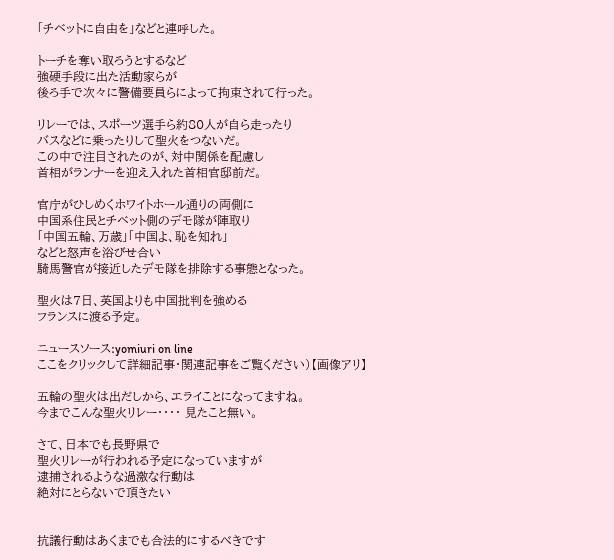「チベットに自由を」などと連呼した。

トーチを奪い取ろうとするなど
強硬手段に出た活動家らが
後ろ手で次々に警備要員らによって拘束されて行った。

リレーでは、スポーツ選手ら約80人が自ら走ったり
バスなどに乗ったりして聖火をつないだ。
この中で注目されたのが、対中関係を配慮し
首相がランナーを迎え入れた首相官邸前だ。

官庁がひしめくホワイトホール通りの両側に
中国系住民とチベット側のデモ隊が陣取り
「中国五輪、万歳」「中国よ、恥を知れ」
などと怒声を浴びせ合い
騎馬警官が接近したデモ隊を排除する事態となった。

聖火は7日、英国よりも中国批判を強める
フランスに渡る予定。

ニュースソース:yomiuri on line
ここをクリックして詳細記事・関連記事をご覧ください)【画像アリ】

五輪の聖火は出だしから、エライことになってますね。
今までこんな聖火リレー・・・・ 見たこと無い。

さて、日本でも長野県で
聖火リレーが行われる予定になっていますが
逮捕されるような過激な行動は
絶対にとらないで頂きたい


抗議行動はあくまでも合法的にするべきです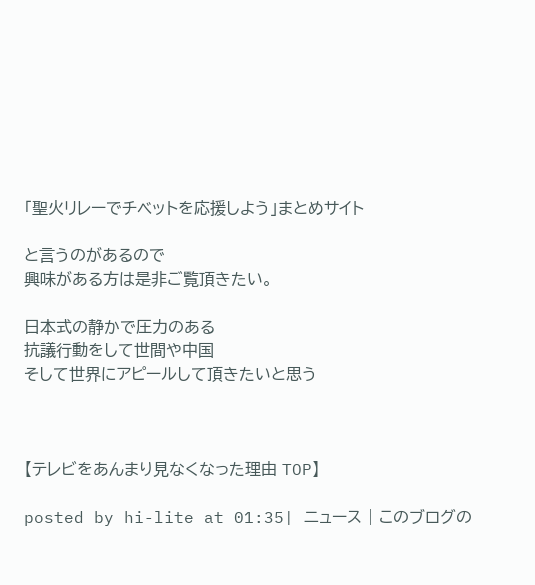「聖火リレーでチベットを応援しよう」まとめサイト

と言うのがあるので
興味がある方は是非ご覧頂きたい。

日本式の静かで圧力のある
抗議行動をして世間や中国
そして世界にアピールして頂きたいと思う



【テレビをあんまり見なくなった理由 TOP】

posted by hi-lite at 01:35| ニュース | このブログの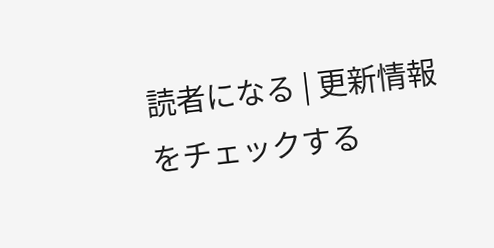読者になる | 更新情報をチェックする